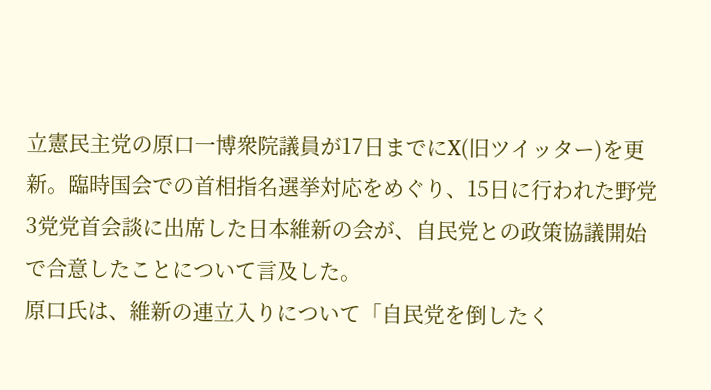立憲民主党の原口一博衆院議員が17日までにX(旧ツイッター)を更新。臨時国会での首相指名選挙対応をめぐり、15日に行われた野党3党党首会談に出席した日本維新の会が、自民党との政策協議開始で合意したことについて言及した。
原口氏は、維新の連立入りについて「自民党を倒したく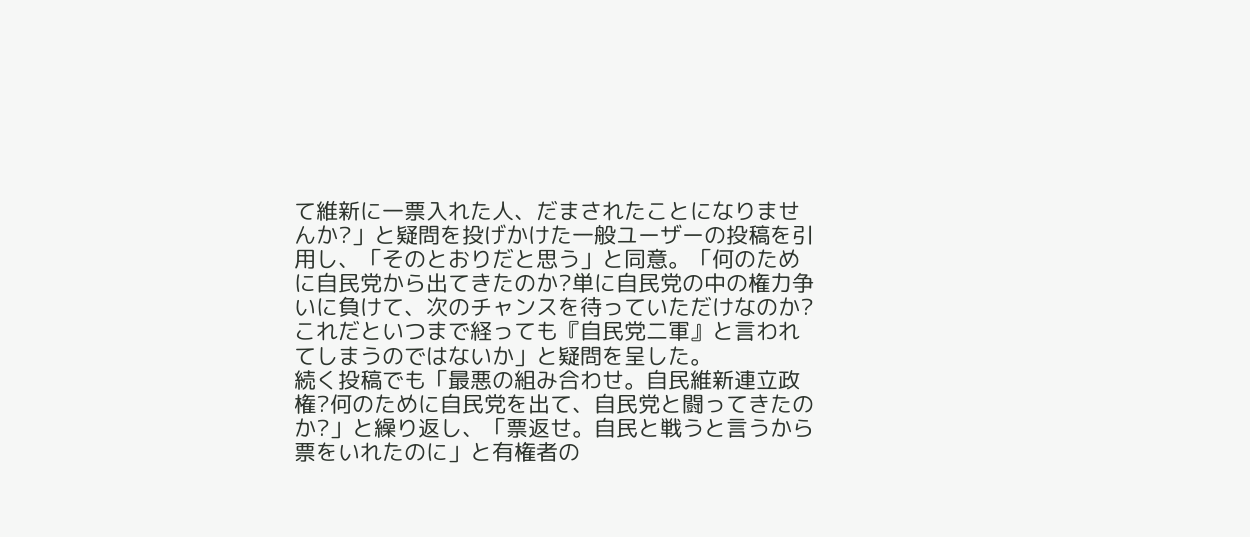て維新に一票入れた人、だまされたことになりませんか?」と疑問を投げかけた一般ユーザーの投稿を引用し、「そのとおりだと思う」と同意。「何のために自民党から出てきたのか?単に自民党の中の権力争いに負けて、次のチャンスを待っていただけなのか?これだといつまで経っても『自民党二軍』と言われてしまうのではないか」と疑問を呈した。
続く投稿でも「最悪の組み合わせ。自民維新連立政権?何のために自民党を出て、自民党と闘ってきたのか?」と繰り返し、「票返せ。自民と戦うと言うから票をいれたのに」と有権者の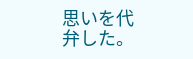思いを代弁した。